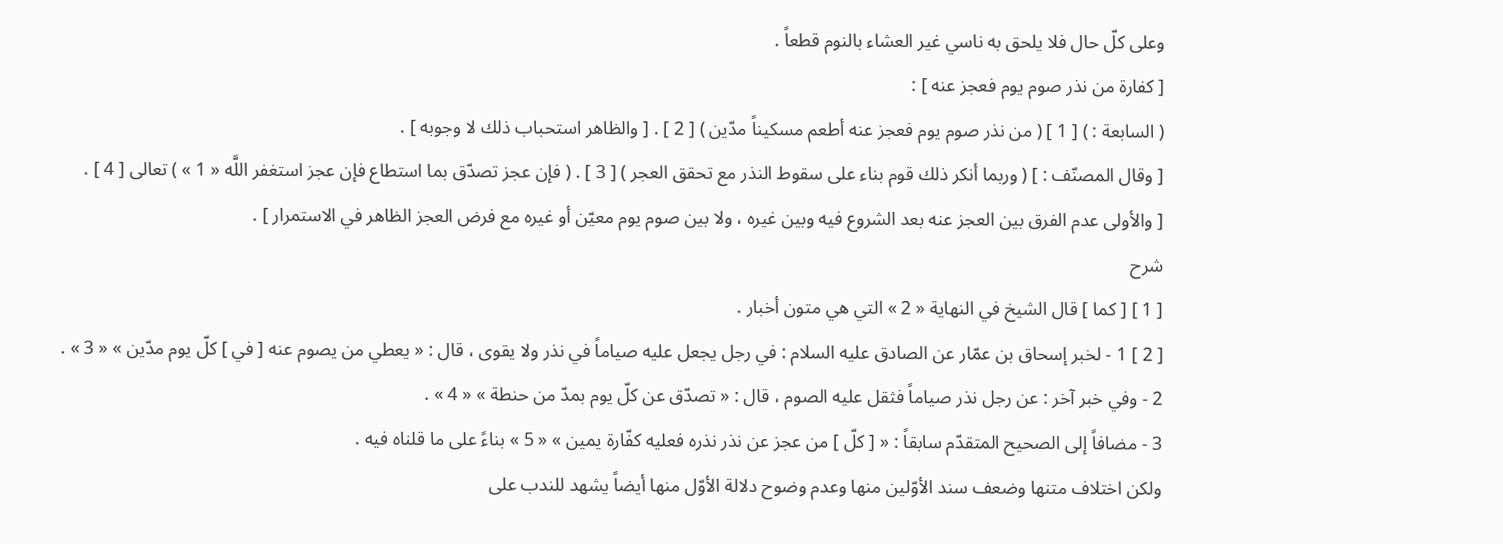وعلى كلّ حال فلا يلحق به ناسي غير العشاء بالنوم قطعاً .
[ كفارة من نذر صوم يوم فعجز عنه ] :
( السابعة : ) [ 1 ] ( من نذر صوم يوم فعجز عنه أطعم مسكيناً مدّين ) [ 2 ] . [ والظاهر استحباب ذلك لا وجوبه ] .
[ وقال المصنّف : ] ( وربما أنكر ذلك قوم بناء على سقوط النذر مع تحقق العجر ) [ 3 ] . ( فإن عجز تصدّق بما استطاع فإن عجز استغفر اللَّه « 1 » ) تعالى [ 4 ] .
[ والأولى عدم الفرق بين العجز عنه بعد الشروع فيه وبين غيره ، ولا بين صوم يوم معيّن أو غيره مع فرض العجز الظاهر في الاستمرار ] .
شرح
[ 1 ] [ كما ] قال الشيخ في النهاية « 2 » التي هي متون أخبار .
[ 2 ] 1 - لخبر إسحاق بن عمّار عن الصادق عليه السلام : في رجل يجعل عليه صياماً في نذر ولا يقوى ، قال : « يعطي من يصوم عنه [ في ] كلّ يوم مدّين » « 3 » .
2 - وفي خبر آخر : عن رجل نذر صياماً فثقل عليه الصوم ، قال : « تصدّق عن كلّ يوم بمدّ من حنطة » « 4 » .
3 - مضافاً إلى الصحيح المتقدّم سابقاً : « [ كلّ ] من عجز عن نذر نذره فعليه كفّارة يمين » « 5 » بناءً على ما قلناه فيه .
ولكن اختلاف متنها وضعف سند الأوّلين منها وعدم وضوح دلالة الأوّل منها أيضاً يشهد للندب على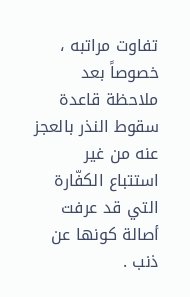تفاوت مراتبه ، خصوصاً بعد ملاحظة قاعدة سقوط النذر بالعجز عنه من غير استتباع الكفّارة التي قد عرفت أصالة كونها عن ذنب .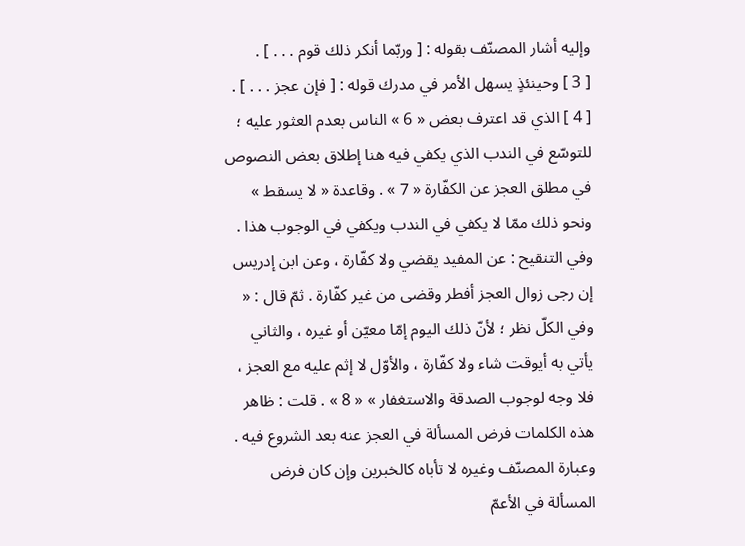وإليه أشار المصنّف بقوله : [ وربّما أنكر ذلك قوم . . . ] .
[ 3 ] وحينئذٍ يسهل الأمر في مدرك قوله : [ فإن عجز . . . ] .
[ 4 ] الذي قد اعترف بعض « 6 » الناس بعدم العثور عليه ؛ للتوسّع في الندب الذي يكفي فيه هنا إطلاق بعض النصوص في مطلق العجز عن الكفّارة « 7 » . وقاعدة « لا يسقط » ونحو ذلك ممّا لا يكفي في الندب ويكفي في الوجوب هذا .
وفي التنقيح : عن المفيد يقضي ولا كفّارة ، وعن ابن إدريس إن رجى زوال العجز أفطر وقضى من غير كفّارة . ثمّ قال : « وفي الكلّ نظر ؛ لأنّ ذلك اليوم إمّا معيّن أو غيره ، والثاني يأتي به أيوقت شاء ولا كفّارة ، والأوّل لا إثم عليه مع العجز ، فلا وجه لوجوب الصدقة والاستغفار » « 8 » . قلت : ظاهر هذه الكلمات فرض المسألة في العجز عنه بعد الشروع فيه . وعبارة المصنّف وغيره لا تأباه كالخبرين وإن كان فرض المسألة في الأعمّ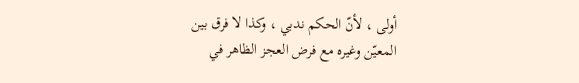أولى ، لأنّ الحكم ندبي ، وكذا لا فرق بين المعيّن وغيره مع فرض العجز الظاهر في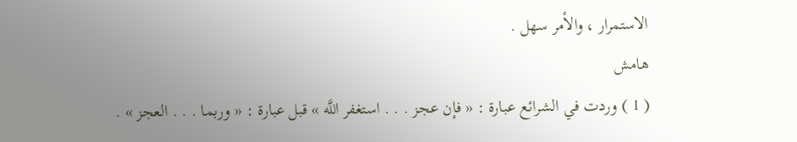الاستمرار ، والأمر سهل .
هامش
( 1 ) وردت في الشرائع عبارة : « فإن عجز . . . استغفر اللَّه » قبل عبارة : « وربما . . . العجز » .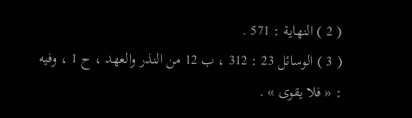( 2 ) النهاية : 571 .
( 3 ) الوسائل 23 : 312 ، ب 12 من النذر والعهد ، ح 1 ، وفيه : « فلا يقوى » .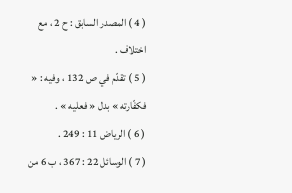( 4 ) المصدر السابق : ح 2 ، مع اختلاف .
( 5 ) تقدّم في ص 132 ، وفيه : « فكفّارته » بدل « فعليه » .
( 6 ) الرياض 11 : 249 .
( 7 ) الوسائل 22 : 367 ، ب 6 من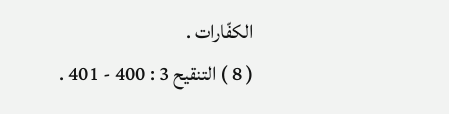الكفّارات .
( 8 ) التنقيح 3 : 400 - 401 .